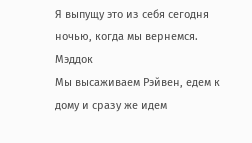Я выпущу это из себя сегодня ночью, когда мы вернемся.
Мэддок
Мы высаживаем Рэйвен, едем к дому и сразу же идем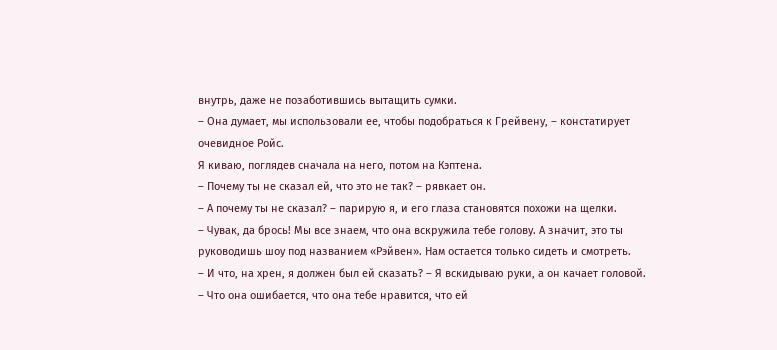внутрь, даже не позаботившись вытащить сумки.
– Она думает, мы использовали ее, чтобы подобраться к Грейвену, – констатирует очевидное Ройс.
Я киваю, поглядев сначала на него, потом на Кэптена.
– Почему ты не сказал ей, что это не так? – рявкает он.
– А почему ты не сказал? – парирую я, и его глаза становятся похожи на щелки.
– Чувак, да брось! Мы все знаем, что она вскружила тебе голову. А значит, это ты руководишь шоу под названием «Рэйвен». Нам остается только сидеть и смотреть.
– И что, на хрен, я должен был ей сказать? – Я вскидываю руки, а он качает головой.
– Что она ошибается, что она тебе нравится, что ей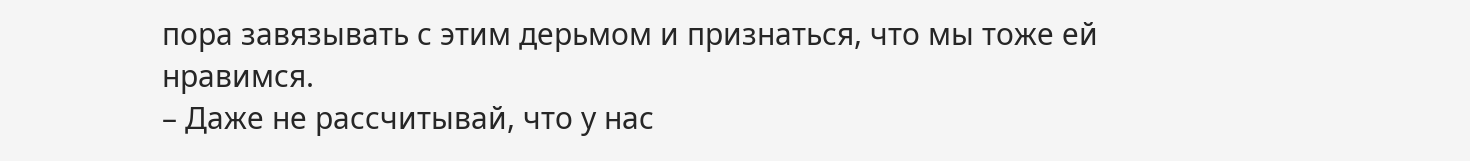пора завязывать с этим дерьмом и признаться, что мы тоже ей нравимся.
– Даже не рассчитывай, что у нас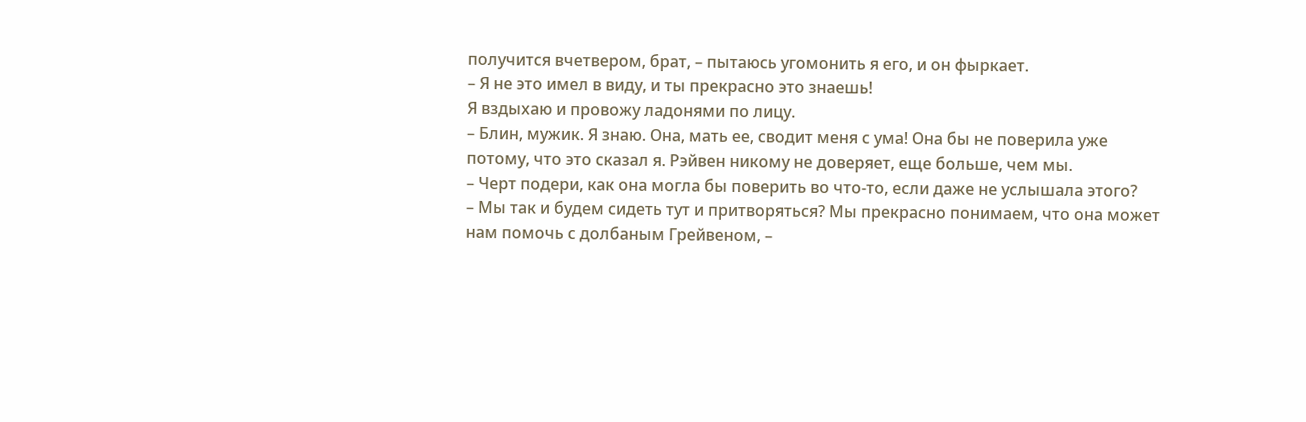получится вчетвером, брат, – пытаюсь угомонить я его, и он фыркает.
– Я не это имел в виду, и ты прекрасно это знаешь!
Я вздыхаю и провожу ладонями по лицу.
– Блин, мужик. Я знаю. Она, мать ее, сводит меня с ума! Она бы не поверила уже потому, что это сказал я. Рэйвен никому не доверяет, еще больше, чем мы.
– Черт подери, как она могла бы поверить во что-то, если даже не услышала этого?
– Мы так и будем сидеть тут и притворяться? Мы прекрасно понимаем, что она может нам помочь с долбаным Грейвеном, –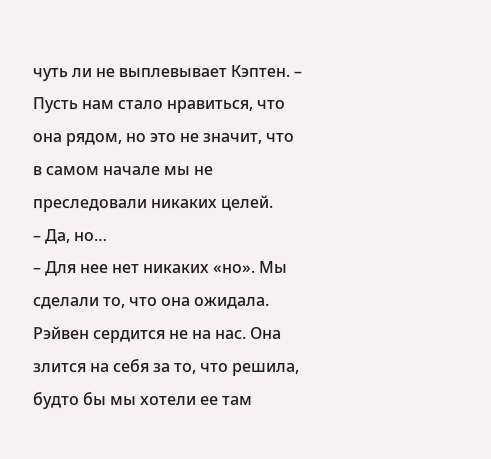чуть ли не выплевывает Кэптен. – Пусть нам стало нравиться, что она рядом, но это не значит, что в самом начале мы не преследовали никаких целей.
– Да, но…
– Для нее нет никаких «но». Мы сделали то, что она ожидала. Рэйвен сердится не на нас. Она злится на себя за то, что решила, будто бы мы хотели ее там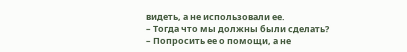видеть, а не использовали ее.
– Тогда что мы должны были сделать?
– Попросить ее о помощи, а не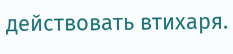действовать втихаря.